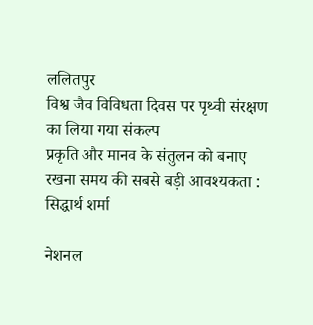ललितपुर
विश्व जैव विविधता दिवस पर पृथ्वी संरक्षण का लिया गया संकल्प
प्रकृति और मानव के संतुलन को बनाए रखना समय की सबसे बड़ी आवश्यकता : सिद्धार्थ शर्मा

नेशनल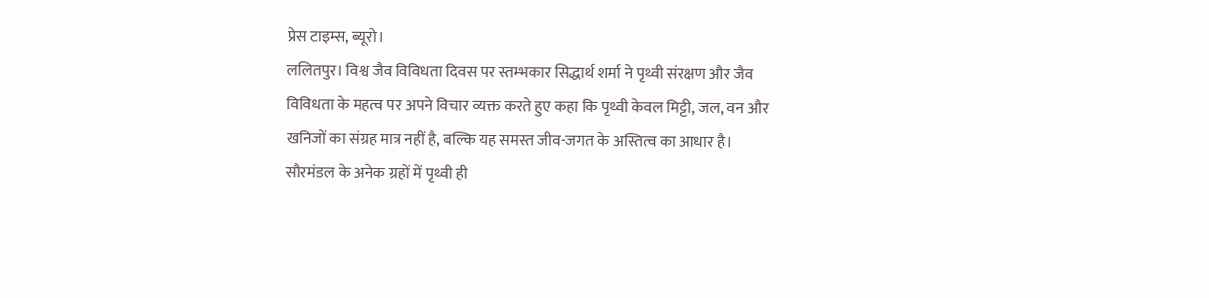प्रेस टाइम्स, ब्यूरो।
ललितपुर। विश्व जैव विविधता दिवस पर स्तम्भकार सिद्धार्थ शर्मा ने पृथ्वी संरक्षण और जैव विविधता के महत्व पर अपने विचार व्यक्त करते हुए कहा कि पृथ्वी केवल मिट्टी, जल, वन और खनिजों का संग्रह मात्र नहीं है, बल्कि यह समस्त जीव-जगत के अस्तित्व का आधार है। सौरमंडल के अनेक ग्रहों में पृथ्वी ही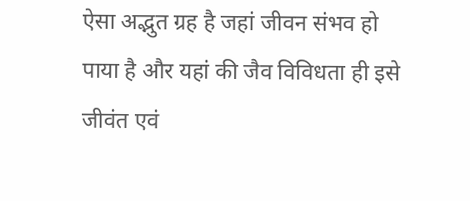ऐसा अद्भुत ग्रह है जहां जीवन संभव हो पाया है और यहां की जैव विविधता ही इसे जीवंत एवं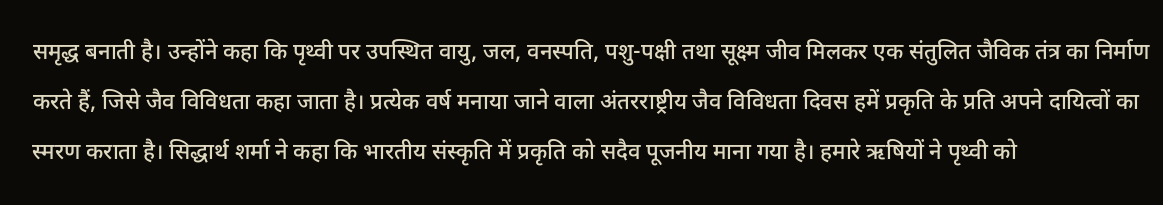समृद्ध बनाती है। उन्होंने कहा कि पृथ्वी पर उपस्थित वायु, जल, वनस्पति, पशु-पक्षी तथा सूक्ष्म जीव मिलकर एक संतुलित जैविक तंत्र का निर्माण करते हैं, जिसे जैव विविधता कहा जाता है। प्रत्येक वर्ष मनाया जाने वाला अंतरराष्ट्रीय जैव विविधता दिवस हमें प्रकृति के प्रति अपने दायित्वों का स्मरण कराता है। सिद्धार्थ शर्मा ने कहा कि भारतीय संस्कृति में प्रकृति को सदैव पूजनीय माना गया है। हमारे ऋषियों ने पृथ्वी को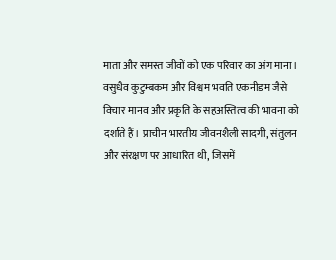माता और समस्त जीवों को एक परिवार का अंग माना। वसुधैव कुटुम्बकम और विश्वम भवति एकनीडम जैसे विचार मानव और प्रकृति के सहअस्तित्व की भावना को दर्शाते हैं। प्राचीन भारतीय जीवनशैली सादगी, संतुलन और संरक्षण पर आधारित थी, जिसमें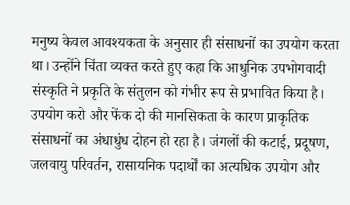मनुष्य केवल आवश्यकता के अनुसार ही संसाधनों का उपयोग करता था। उन्होंने चिंता व्यक्त करते हुए कहा कि आधुनिक उपभोगवादी संस्कृति ने प्रकृति के संतुलन को गंभीर रूप से प्रभावित किया है। उपयोग करो और फेंक दो की मानसिकता के कारण प्राकृतिक संसाधनों का अंधाधुंध दोहन हो रहा है। जंगलों की कटाई, प्रदूषण, जलवायु परिवर्तन, रासायनिक पदार्थों का अत्यधिक उपयोग और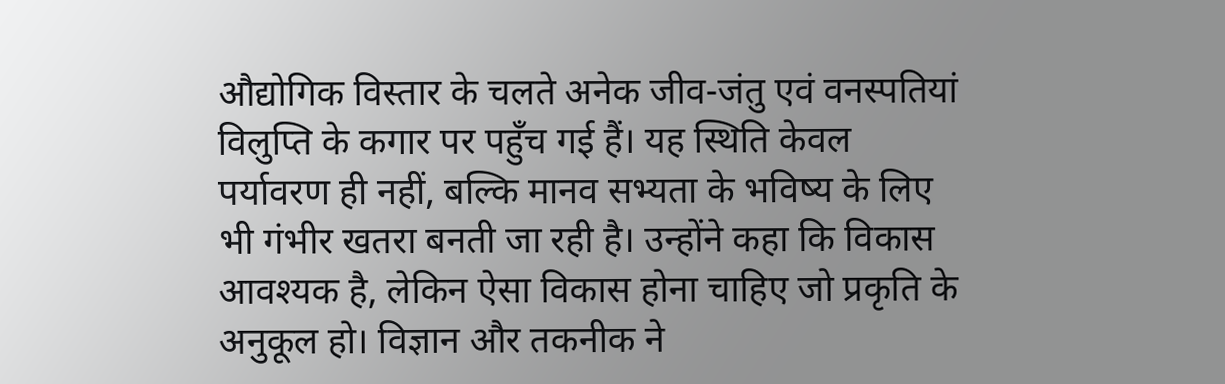औद्योगिक विस्तार के चलते अनेक जीव-जंतु एवं वनस्पतियां विलुप्ति के कगार पर पहुँच गई हैं। यह स्थिति केवल पर्यावरण ही नहीं, बल्कि मानव सभ्यता के भविष्य के लिए भी गंभीर खतरा बनती जा रही है। उन्होंने कहा कि विकास आवश्यक है, लेकिन ऐसा विकास होना चाहिए जो प्रकृति के अनुकूल हो। विज्ञान और तकनीक ने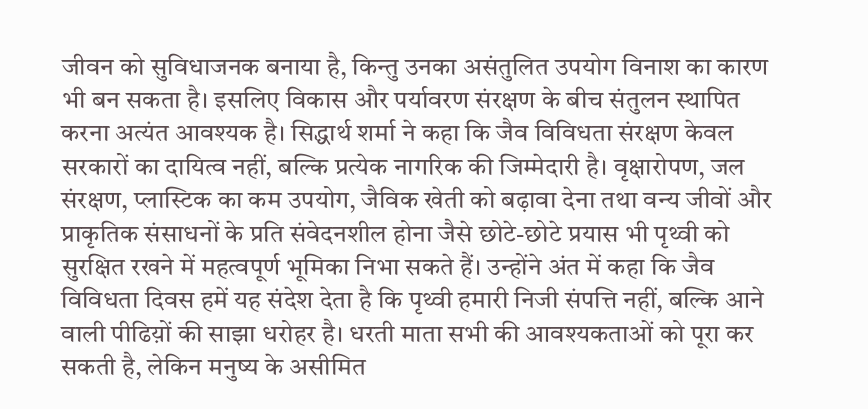जीवन को सुविधाजनक बनाया है, किन्तु उनका असंतुलित उपयोग विनाश का कारण भी बन सकता है। इसलिए विकास और पर्यावरण संरक्षण के बीच संतुलन स्थापित करना अत्यंत आवश्यक है। सिद्धार्थ शर्मा ने कहा कि जैव विविधता संरक्षण केवल सरकारों का दायित्व नहीं, बल्कि प्रत्येक नागरिक की जिम्मेदारी है। वृक्षारोपण, जल संरक्षण, प्लास्टिक का कम उपयोग, जैविक खेती को बढ़ावा देना तथा वन्य जीवों और प्राकृतिक संसाधनों के प्रति संवेदनशील होना जैसे छोटे-छोटे प्रयास भी पृथ्वी को सुरक्षित रखने में महत्वपूर्ण भूमिका निभा सकते हैं। उन्होंने अंत में कहा कि जैव विविधता दिवस हमें यह संदेश देता है कि पृथ्वी हमारी निजी संपत्ति नहीं, बल्कि आने वाली पीढिय़ों की साझा धरोहर है। धरती माता सभी की आवश्यकताओं को पूरा कर सकती है, लेकिन मनुष्य के असीमित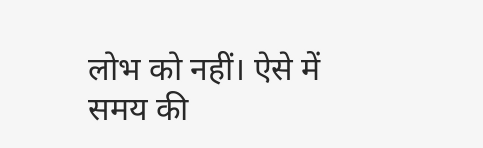लोभ को नहीं। ऐसे में समय की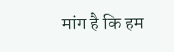मांग है कि हम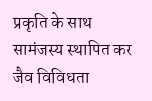प्रकृति के साथ सामंजस्य स्थापित कर जैव विविधता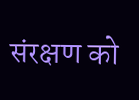संरक्षण को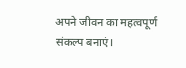अपने जीवन का महत्वपूर्ण संकल्प बनाएं।